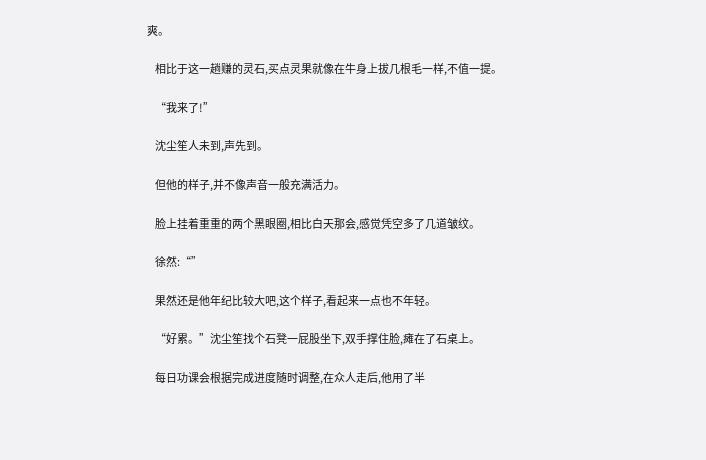爽。

    相比于这一趟赚的灵石,买点灵果就像在牛身上拔几根毛一样,不值一提。

    “我来了!”

    沈尘笙人未到,声先到。

    但他的样子,并不像声音一般充满活力。

    脸上挂着重重的两个黑眼圈,相比白天那会,感觉凭空多了几道皱纹。

    徐然:“”

    果然还是他年纪比较大吧,这个样子,看起来一点也不年轻。

    “好累。”沈尘笙找个石凳一屁股坐下,双手撑住脸,瘫在了石桌上。

    每日功课会根据完成进度随时调整,在众人走后,他用了半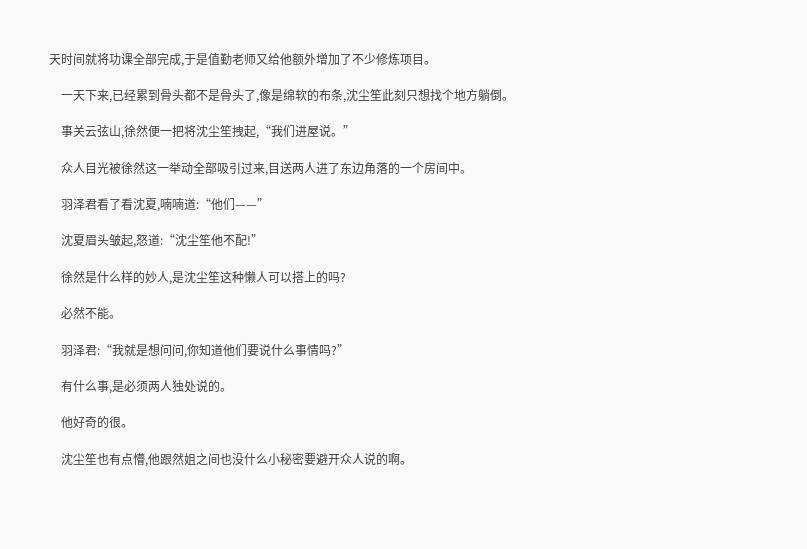天时间就将功课全部完成,于是值勤老师又给他额外增加了不少修炼项目。

    一天下来,已经累到骨头都不是骨头了,像是绵软的布条,沈尘笙此刻只想找个地方躺倒。

    事关云弦山,徐然便一把将沈尘笙拽起,“我们进屋说。”

    众人目光被徐然这一举动全部吸引过来,目送两人进了东边角落的一个房间中。

    羽泽君看了看沈夏,喃喃道:“他们——”

    沈夏眉头皱起,怒道:“沈尘笙他不配!”

    徐然是什么样的妙人,是沈尘笙这种懒人可以搭上的吗?

    必然不能。

    羽泽君:“我就是想问问,你知道他们要说什么事情吗?”

    有什么事,是必须两人独处说的。

    他好奇的很。

    沈尘笙也有点懵,他跟然姐之间也没什么小秘密要避开众人说的啊。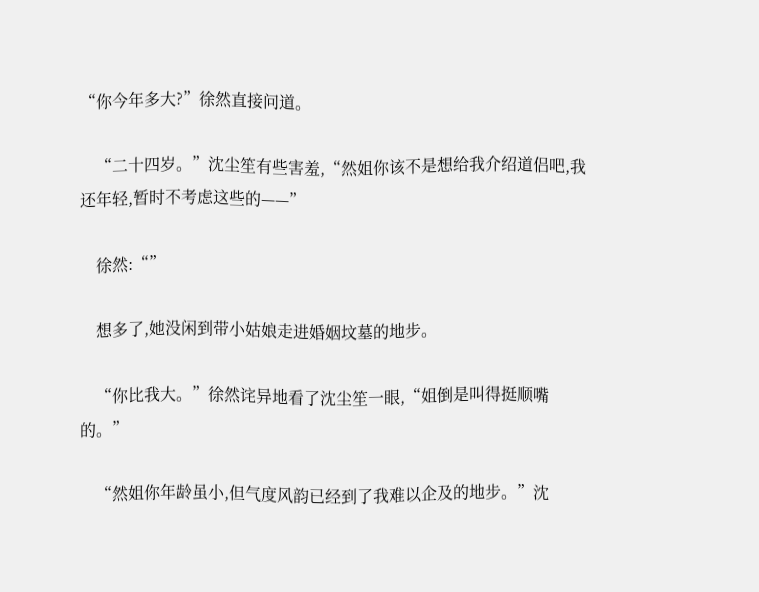“你今年多大?”徐然直接问道。

    “二十四岁。”沈尘笙有些害羞,“然姐你该不是想给我介绍道侣吧,我还年轻,暂时不考虑这些的——”

    徐然:“”

    想多了,她没闲到带小姑娘走进婚姻坟墓的地步。

    “你比我大。”徐然诧异地看了沈尘笙一眼,“姐倒是叫得挺顺嘴的。”

    “然姐你年龄虽小,但气度风韵已经到了我难以企及的地步。”沈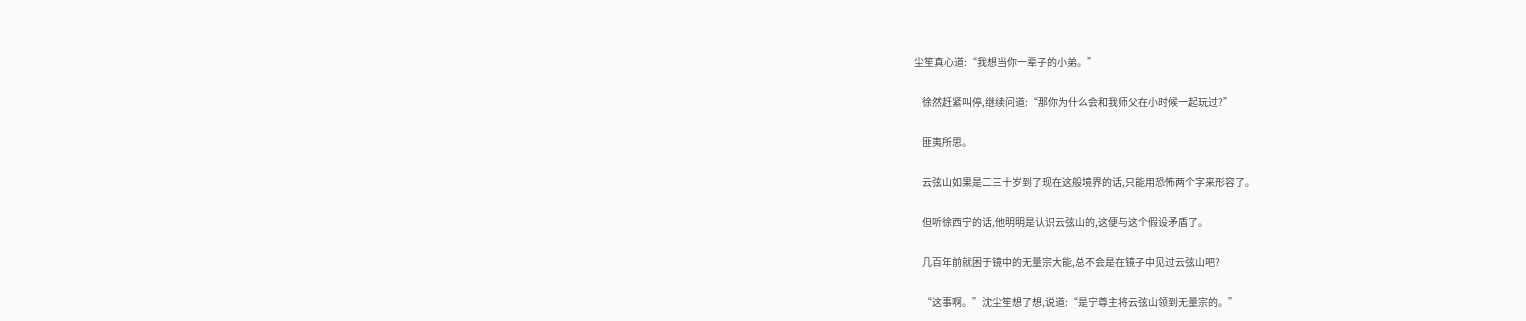尘笙真心道:“我想当你一辈子的小弟。”

    徐然赶紧叫停,继续问道:“那你为什么会和我师父在小时候一起玩过?”

    匪夷所思。

    云弦山如果是二三十岁到了现在这般境界的话,只能用恐怖两个字来形容了。

    但听徐西宁的话,他明明是认识云弦山的,这便与这个假设矛盾了。

    几百年前就困于镜中的无量宗大能,总不会是在镜子中见过云弦山吧?

    “这事啊。”沈尘笙想了想,说道:“是宁尊主将云弦山领到无量宗的。”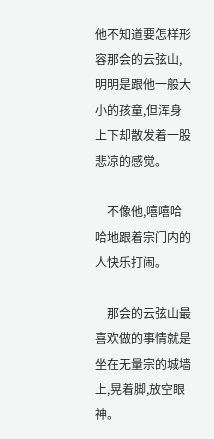他不知道要怎样形容那会的云弦山,明明是跟他一般大小的孩童,但浑身上下却散发着一股悲凉的感觉。

    不像他,嘻嘻哈哈地跟着宗门内的人快乐打闹。

    那会的云弦山最喜欢做的事情就是坐在无量宗的城墙上,晃着脚,放空眼神。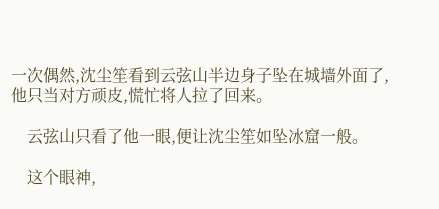一次偶然,沈尘笙看到云弦山半边身子坠在城墙外面了,他只当对方顽皮,慌忙将人拉了回来。

    云弦山只看了他一眼,便让沈尘笙如坠冰窟一般。

    这个眼神,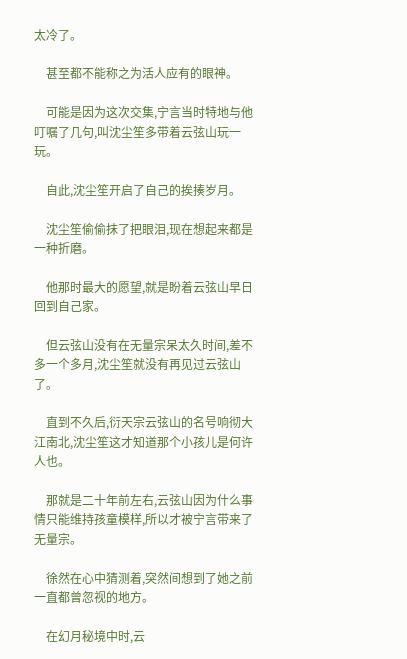太冷了。

    甚至都不能称之为活人应有的眼神。

    可能是因为这次交集,宁言当时特地与他叮嘱了几句,叫沈尘笙多带着云弦山玩一玩。

    自此,沈尘笙开启了自己的挨揍岁月。

    沈尘笙偷偷抹了把眼泪,现在想起来都是一种折磨。

    他那时最大的愿望,就是盼着云弦山早日回到自己家。

    但云弦山没有在无量宗呆太久时间,差不多一个多月,沈尘笙就没有再见过云弦山了。

    直到不久后,衍天宗云弦山的名号响彻大江南北,沈尘笙这才知道那个小孩儿是何许人也。

    那就是二十年前左右,云弦山因为什么事情只能维持孩童模样,所以才被宁言带来了无量宗。

    徐然在心中猜测着,突然间想到了她之前一直都曾忽视的地方。

    在幻月秘境中时,云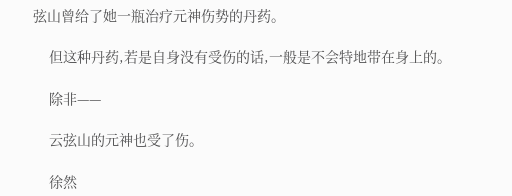弦山曾给了她一瓶治疗元神伤势的丹药。

    但这种丹药,若是自身没有受伤的话,一般是不会特地带在身上的。

    除非——

    云弦山的元神也受了伤。

    徐然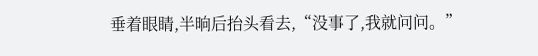垂着眼睛,半晌后抬头看去,“没事了,我就问问。”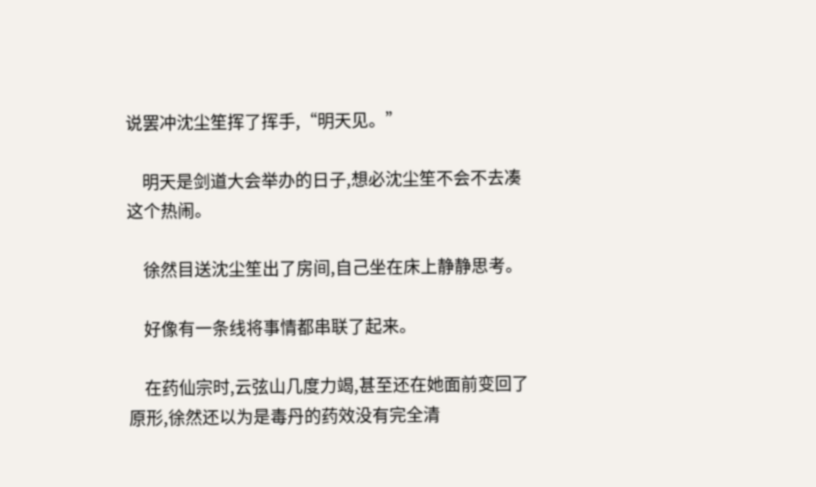说罢冲沈尘笙挥了挥手,“明天见。”

    明天是剑道大会举办的日子,想必沈尘笙不会不去凑这个热闹。

    徐然目送沈尘笙出了房间,自己坐在床上静静思考。

    好像有一条线将事情都串联了起来。

    在药仙宗时,云弦山几度力竭,甚至还在她面前变回了原形,徐然还以为是毒丹的药效没有完全清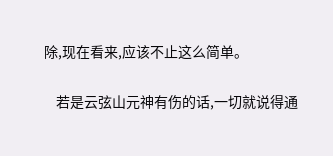除,现在看来,应该不止这么简单。

    若是云弦山元神有伤的话,一切就说得通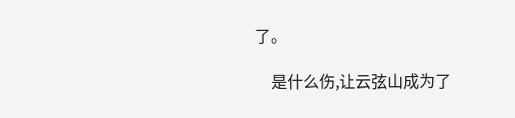了。

    是什么伤,让云弦山成为了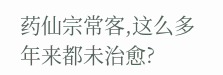药仙宗常客,这么多年来都未治愈?